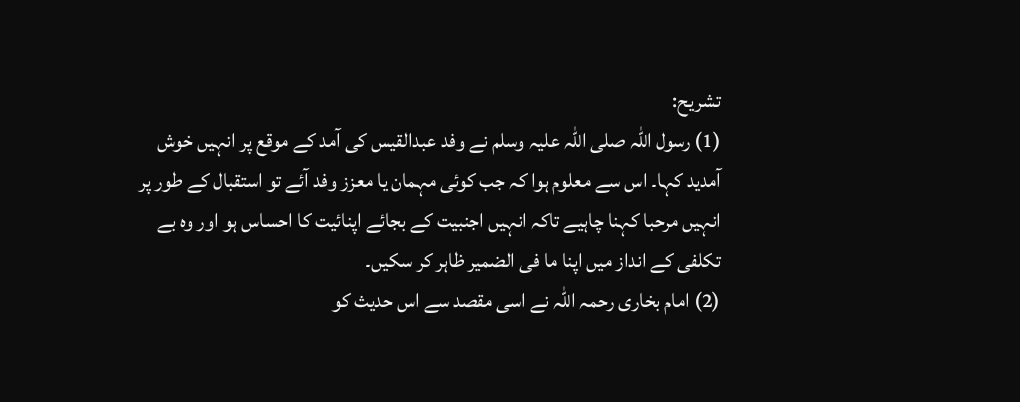تشریح:
(1) رسول اللہ صلی اللہ علیہ وسلم نے وفد عبدالقیس کی آمد کے موقع پر انہیں خوش آمدید کہا۔ اس سے معلوم ہوا کہ جب کوئی مہمان یا معزز وفد آئے تو استقبال کے طور پر انہیں مرحبا کہنا چاہیے تاکہ انہیں اجنبیت کے بجائے اپنائیت کا احساس ہو اور وہ بے تکلفی کے انداز میں اپنا ما فی الضمیر ظاہر کر سکیں۔
(2) امام بخاری رحمہ اللہ نے اسی مقصد سے اس حدیث کو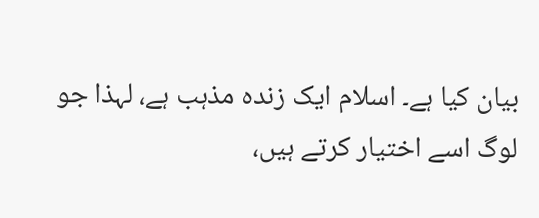بیان کیا ہے۔ اسلام ایک زندہ مذہب ہے، لہذا جو لوگ اسے اختیار کرتے ہیں،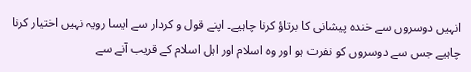انہیں دوسروں سے خندہ پیشانی کا برتاؤ کرنا چاہیے۔ اپنے قول و کردار سے ایسا رویہ نہیں اختیار کرنا چاہیے جس سے دوسروں کو نفرت ہو اور وہ اسلام اور اہل اسلام کے قریب آنے سے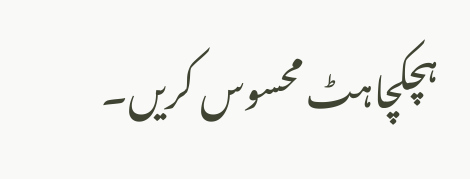ہچکچاہٹ محسوس کریں۔